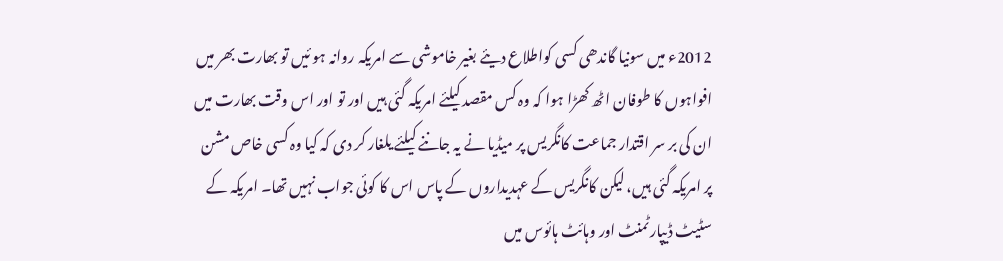2012ء میں سونیا گاندھی کسی کواطلاع دیئے بغیر خاموشی سے امریکہ روانہ ہو ئیں تو بھارت بھر میں افواہوں کا طوفان اٹھ کھڑا ہوا کہ وہ کس مقصد کیلئے امریکہ گئی ہیں اور تو اور اس وقت بھارت میں ان کی بر سر اقتدار جماعت کانگریس پر میڈیا نے یہ جاننے کیلئے یلغار کر دی کہ کیا وہ کسی خاص مشن پر امریکہ گئی ہیں، لیکن کانگریس کے عہدیداروں کے پاس اس کا کوئی جواب نہیں تھا۔ امریکہ کے سٹیٹ ڈیپارٹمنٹ اور وہائٹ ہائوس میں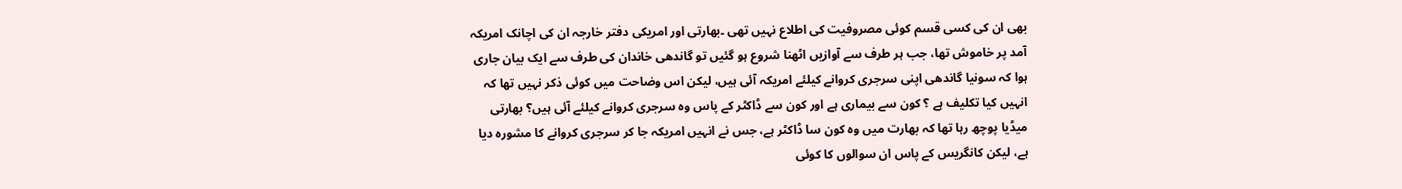بھی ان کی کسی قسم کوئی مصروفیت کی اطلاع نہیں تھی ۔بھارتی اور امریکی دفتر خارجہ ان کی اچانک امریکہ آمد پر خاموش تھا، جب ہر طرف سے آوازیں اٹھنا شروع ہو گئیں تو گاندھی خاندان کی طرف سے ایک بیان جاری ہوا کہ سونیا گاندھی اپنی سرجری کروانے کیلئے امریکہ آئی ہیں، لیکن اس وضاحت میں کوئی ذکر نہیں تھا کہ انہیں کیا تکلیف ہے ؟ کون سے بیماری ہے اور کون سے ڈاکٹر کے پاس وہ سرجری کروانے کیلئے آئی ہیں؟ بھارتی میڈیا پوچھ رہا تھا کہ بھارت میں وہ کون سا ڈاکٹر ہے، جس نے انہیں امریکہ جا کر سرجری کروانے کا مشورہ دیا ہے، لیکن کانگریس کے پاس ان سوالوں کا کوئی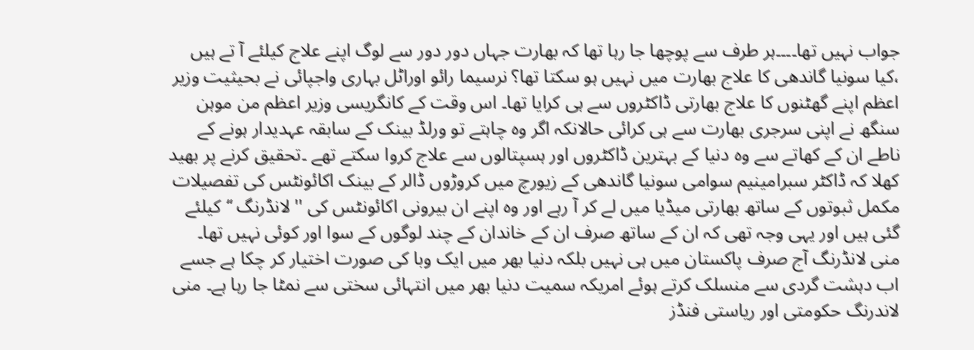جواب نہیں تھا۔۔۔۔ہر طرف سے پوچھا جا رہا تھا کہ بھارت جہاں دور دور سے لوگ اپنے علاج کیلئے آ تے ہیں ،کیا سونیا گاندھی کا علاج بھارت میں نہیں ہو سکتا تھا؟ نرسیما رائو اوراٹل بہاری واجپائی نے بحیثیت وزیر اعظم اپنے گھٹنوں کا علاج بھارتی ڈاکٹروں سے ہی کرایا تھا۔ اس وقت کے کانگریسی وزیر اعظم من موہن سنگھ نے اپنی سرجری بھارت سے ہی کرائی حالانکہ اگر وہ چاہتے تو ورلڈ بینک کے سابقہ عہدیدار ہونے کے ناطے ان کے کھاتے سے وہ دنیا کے بہترین ڈاکٹروں اور ہسپتالوں سے علاج کروا سکتے تھے ۔تحقیق کرنے پر بھید کھلا کہ ڈاکٹر سبرامینیم سوامی سونیا گاندھی کے زیورچ میں کروڑوں ڈالر کے بینک اکائونٹس کی تفصیلات مکمل ثبوتوں کے ساتھ بھارتی میڈیا میں لے کر آ رہے اور وہ اپنے ان بیرونی اکائونٹس کی '' لانڈرنگ ‘‘کیلئے گئی ہیں اور یہی وجہ تھی کہ ان کے ساتھ صرف ان کے خاندان کے چند لوگوں کے سوا اور کوئی نہیں تھا۔
منی لانڈرنگ آج صرف پاکستان میں ہی نہیں بلکہ دنیا بھر میں ایک وبا کی صورت اختیار کر چکا ہے جسے اب دہشت گردی سے منسلک کرتے ہوئے امریکہ سمیت دنیا بھر میں انتہائی سختی سے نمٹا جا رہا ہے۔ منی لاندرنگ حکومتی اور ریاستی فنڈز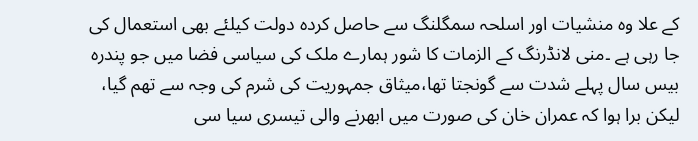کے علا وہ منشیات اور اسلحہ سمگلنگ سے حاصل کردہ دولت کیلئے بھی استعمال کی جا رہی ہے ۔منی لانڈرنگ کے الزمات کا شور ہمارے ملک کی سیاسی فضا میں جو پندرہ بیس سال پہلے شدت سے گونجتا تھا،میثاق جمہوریت کی شرم کی وجہ سے تھم گیا، لیکن برا ہوا کہ عمران خان کی صورت میں ابھرنے والی تیسری سیا سی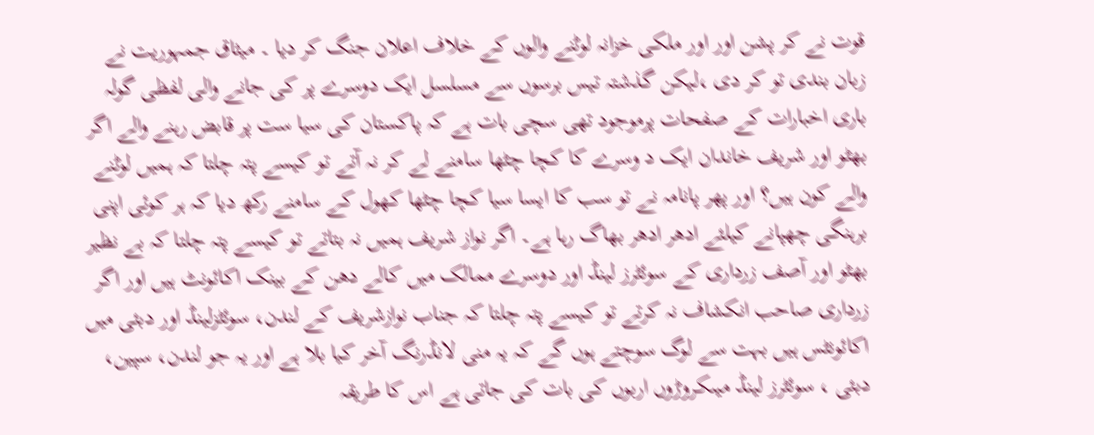قوت نے کر پشن اور اور ملکی خزانہ لوٹنے والوں کے خلاف اعلان جنگ کر دیا ۔ میثاق جمہوریت نے زبان بندی تو کر دی ،لیکن گذشتہ تیس برسوں سے مسلسل ایک دوسرے پر کی جانے والی لفظی گولہ باری اخبارات کے صفحات پرموجود تھی سچی بات ہے کہ پاکستان کی سیا ست پر قابض رہنے والے اگر بھٹو اور شریف خاندان ایک د وسرے کا کچا چٹھا سامنے لے کر نہ آتے تو کیسے پتہ چلتا کہ ہمیں لوٹنے والے کون ہیں؟ اور پھر پانامہ نے تو سب کا ایسا سیا کچا چٹھا کھول کے سامنے رکھ دیا کہ ہر کوئی اپنی برہنگی چھپانے کیلئے ادھر ادھر بھاگ رہا ہے۔ اگر نواز شریف ہمیں نہ بتاتے تو کیسے پتہ چلتا کہ بے نظیر بھٹو اور آصف زرداری کے سوئٹرز لینڈ اور دوسرے ممالک میں کالے دھن کے بینک اکائونٹ ہیں اور اگر زرداری صاحب انکشاف نہ کرتے تو کیسے پتہ چلتا کہ جناب نوازشریف کے لندن، سوئٹزلینڈ اور دبئی میں اکائونٹس ہیں بہت سے لوگ سوچتے ہوں گے کہ یہ منی لانڈرنگ آخر کیا بلا ہے اور یہ جو لندن، سپین، دبئی ، سوئٹرز لینڈ میںکروڑوں اربوں کی بات کی جاتی ہے اس کا طریقہ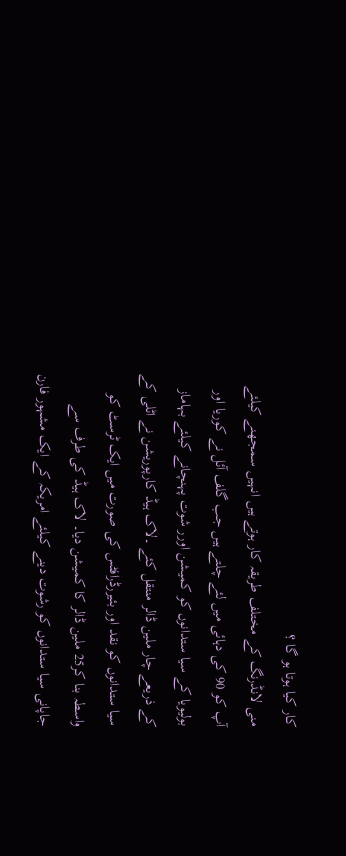کار کیا ہوتا ہو گا ؟
منی لانڈرنگ کے مختلف طریقہ کار ہوتے ہیں انہیں سمجھنے کیلئے آپ کو 90 کی دہائی میں لئے چلتے ہیں جب گلف آئل نے کوریا اور بولیویا کے سیا ستدانوں کو کمیشن اورر شوت پہنچانے کیلئے بہاماز کے ذریعے چار ملین ڈالر منتقل کئے ۔لاک ہیڈ کارپوریشن نے اٹلی کے سیا ستدانوں کو نقد اور بئیررڈرافٹس کی صورت میں ایک ٹرسٹ کو واسطہ بنا کر25 ملین ڈالر کا کمیشن دیا۔ لاک ہیڈ کی طرف سے جاپانی سیا ستدانوں کو رشوت دینے کیلئے امریکہ کے ایک مشہور فارن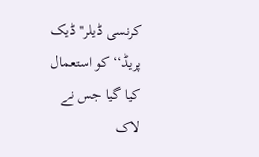کرنسی ڈیلر'' ڈیک پریڈ‘‘ کو استعمال کیا گیا جس نے لاک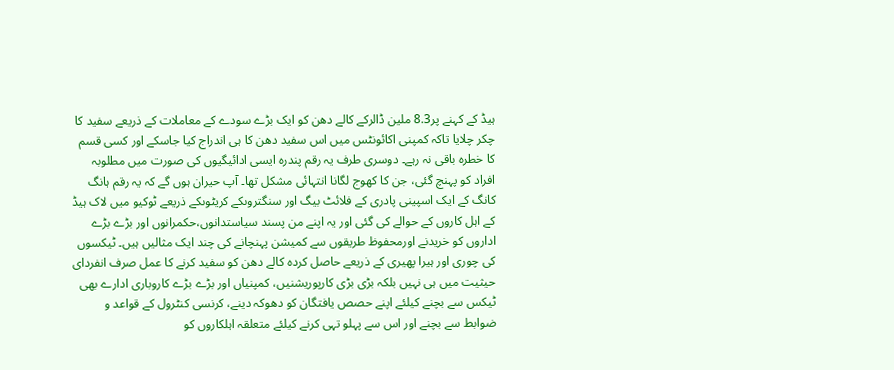ہیڈ کے کہنے پر8.3 ملین ڈالرکے کالے دھن کو ایک بڑے سودے کے معاملات کے ذریعے سفید کا چکر چلایا تاکہ کمپنی اکائونٹس میں اس سفید دھن کا ہی اندراج کیا جاسکے اور کسی قسم کا خطرہ باقی نہ رہے۔ دوسری طرف یہ رقم پندرہ ایسی ادائیگیوں کی صورت میں مطلوبہ افراد کو پہنچ گئی، جن کا کھوج لگانا انتہائی مشکل تھا۔ آپ حیران ہوں گے کہ یہ رقم ہانگ کانگ کے ایک اسپینی پادری کے فلائٹ بیگ اور سنگتروںکے کریٹوںکے ذریعے ٹوکیو میں لاک ہیڈ کے اہل کاروں کے حوالے کی گئی اور یہ اپنے من پسند سیاستدانوں،حکمرانوں اور بڑے بڑے اداروں کو خریدنے اورمحفوظ طریقوں سے کمیشن پہنچانے کی چند ایک مثالیں ہیں۔ ٹیکسوں کی چوری اور ہیرا پھیری کے ذریعے حاصل کردہ کالے دھن کو سفید کرنے کا عمل صرف انفردای حیثیت میں ہی نہیں بلکہ بڑی بڑی کارپوریشنیں، کمپنیاں اور بڑے بڑے کاروباری ادارے بھی ٹیکس سے بچنے کیلئے اپنے حصص یافتگان کو دھوکہ دینے، کرنسی کنٹرول کے قواعد و ضوابط سے بچنے اور اس سے پہلو تہی کرنے کیلئے متعلقہ اہلکاروں کو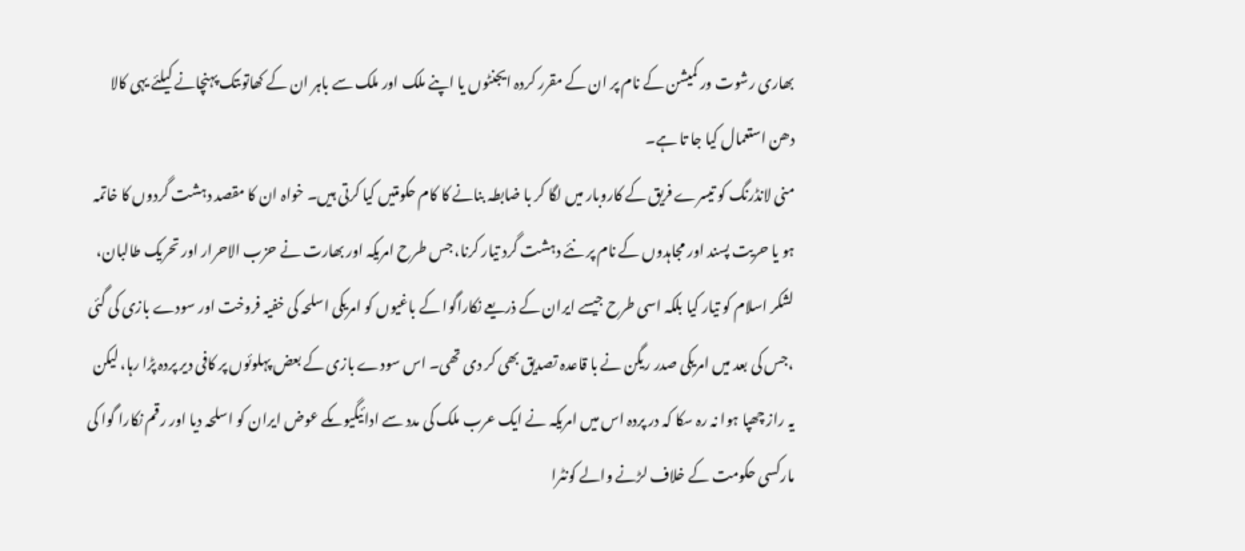بھاری رشوت ور کمیشن کے نام پر ان کے مقرر کردہ ایجنٹوں یا اپنے ملک اور ملک سے باہر ان کے کھاتوںتک پہنچانے کیلئے یہی کالا دھن استعمال کیا جا تا ہے۔
منی لانڈرنگ کو تیسرے فریق کے کاروبار میں لگا کر با ضابطہ بنانے کا کام حکومتیں کیا کرتی ہیں۔ خواہ ان کا مقصد دہشت گردوں کا خاتمہ ہو یا حریت پسند اور مجاہدوں کے نام پر نئے دہشت گرد تیار کرنا، جس طرح امریکہ اور بھارت نے حزب الاحرار اور تحریک طالبان، لشکر اسلام کو تیار کیا بلکہ اسی طرح جیسے ایران کے ذریعے نکاراگوا کے باغیوں کو امریکی اسلحہ کی خفیہ فروخت اور سودے بازی کی گئی ،جس کی بعد میں امریکی صدر ریگن نے با قاعدہ تصدیق بھی کر دی تھی۔ اس سودے بازی کے بعض پہلوئوں پر کافی دیر پردہ پڑا رہا، لیکن یہ راز چھپا ہوا نہ رہ سکا کہ در پردہ اس میں امریکہ نے ایک عرب ملک کی مدد سے ادائیگیوںکے عوض ایران کو اسلحہ دیا اور رقم نکارا گوا کی مارکسی حکومت کے خلاف لڑنے والے کونٹرا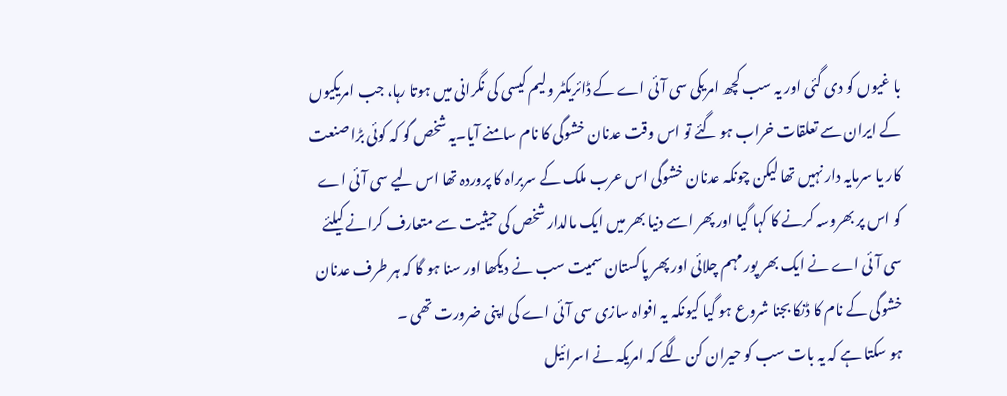با غیوں کو دی گئی اور یہ سب کچھ امریکی سی آئی اے کے ڈائریکٹر ولیم کیسی کی نگرانی میں ہوتا رہا، جب امریکیوں کے ایران سے تعلقات خراب ہو گئے تو اس وقت عدنان خشوگی کا نام سامنے آیا۔یہ شخص گو کہ کوئی بڑا صنعت کار یا سرمایہ دار نہیں تھا لیکن چونکہ عدنان خشوگی اس عرب ملک کے سربراہ کا پروردہ تھا اس لیے سی آئی اے کو اس پر بھروسہ کرنے کا کہا گیا اور پھر اسے دنیا بھر میں ایک مالدار شخص کی حیثیت سے متعارف کرانے کیلئے سی آئی اے نے ایک بھر پور مہم چلائی اور پھر پاکستان سمیت سب نے دیکھا اور سنا ہو گا کہ ہر طرف عدنان خشوگی کے نام کا ڈنکا بجنا شروع ہو گیا کیونکہ یہ افواہ سازی سی آئی اے کی اپنی ضرورت تھی ۔
ہو سکتا ہے کہ یہ بات سب کو حیران کن لگے کہ امریکہ نے اسرائیل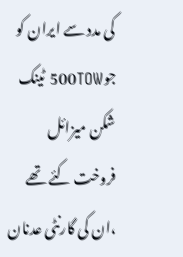کی مدد سے ایران کو جو500TOW ٹینک شکن میزائل فروخت کئے تھے ،ان کی گارنٹی عدنان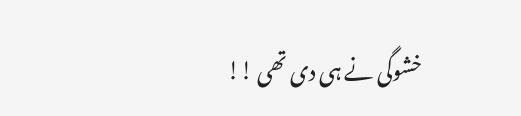خشوگی نے ہی دی تھی !!